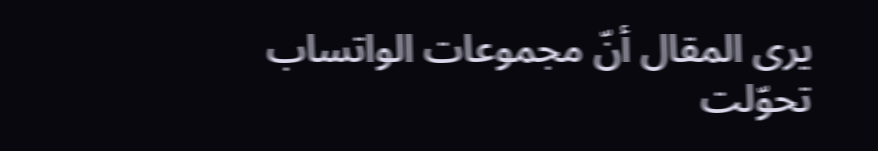يرى المقال أنّ مجموعات الواتساب تحوّلت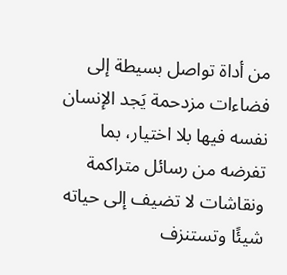من أداة تواصل بسيطة إلى فضاءات مزدحمة يَجد الإنسان نفسه فيها بلا اختيار، بما تفرضه من رسائل متراكمة ونقاشات لا تضيف إلى حياته شيئًا وتستنزف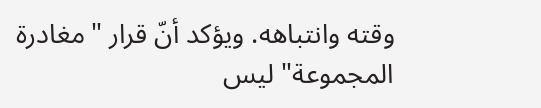وقته وانتباهه. ويؤكد أنّ قرار "مغادرة المجموعة" ليس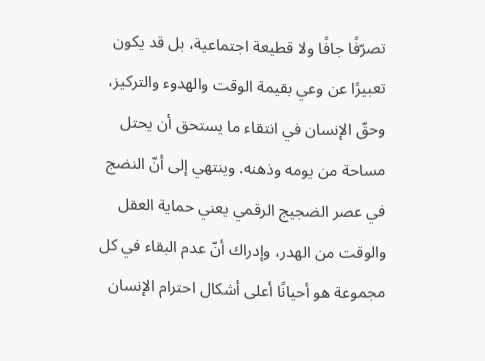تصرّفًا جافًا ولا قطيعة اجتماعية، بل قد يكون تعبيرًا عن وعي بقيمة الوقت والهدوء والتركيز، وحقّ الإنسان في انتقاء ما يستحق أن يحتل مساحة من يومه وذهنه. وينتهي إلى أنّ النضج في عصر الضجيج الرقمي يعني حماية العقل والوقت من الهدر، وإدراك أنّ عدم البقاء في كل مجموعة هو أحيانًا أعلى أشكال احترام الإنسان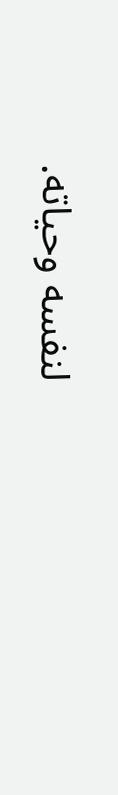لنفسه وحياته.